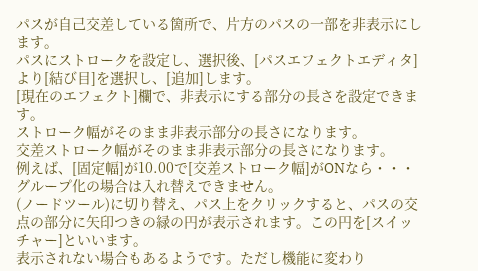パスが自己交差している箇所で、片方のパスの一部を非表示にします。
パスにストロークを設定し、選択後、[パスエフェクトエディタ]より[結び目]を選択し、[追加]します。
[現在のエフェクト]欄で、非表示にする部分の長さを設定できます。
ストローク幅がそのまま非表示部分の長さになります。
交差ストローク幅がそのまま非表示部分の長さになります。
例えば、[固定幅]が10.00で[交差ストローク幅]がONなら・・・
グループ化の場合は入れ替えできません。
(ノードツール)に切り替え、パス上をクリックすると、パスの交点の部分に矢印つきの緑の円が表示されます。この円を[スイッチャー]といいます。
表示されない場合もあるようです。ただし機能に変わり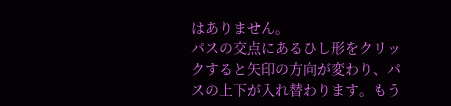はありません。
パスの交点にあるひし形をクリックすると矢印の方向が変わり、パスの上下が入れ替わります。もう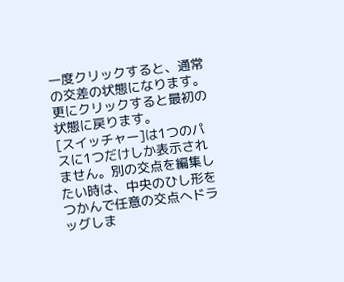一度クリックすると、通常の交差の状態になります。更にクリックすると最初の状態に戻ります。
[スイッチャー]は1つのパスに1つだけしか表示されません。別の交点を編集したい時は、中央のひし形をつかんで任意の交点へドラッグしま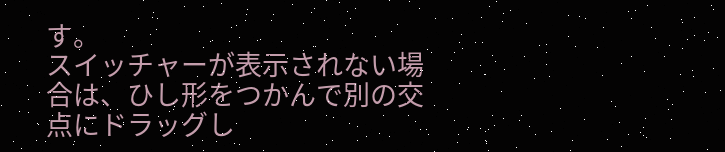す。
スイッチャーが表示されない場合は、ひし形をつかんで別の交点にドラッグし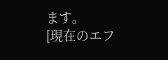ます。
[現在のエフ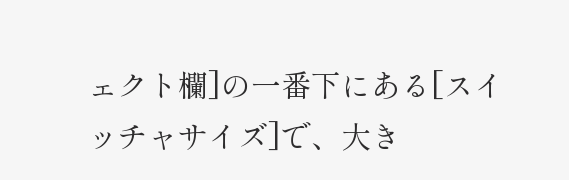ェクト欄]の一番下にある[スイッチャサイズ]で、大き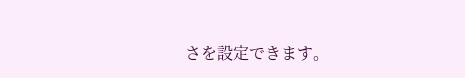さを設定できます。